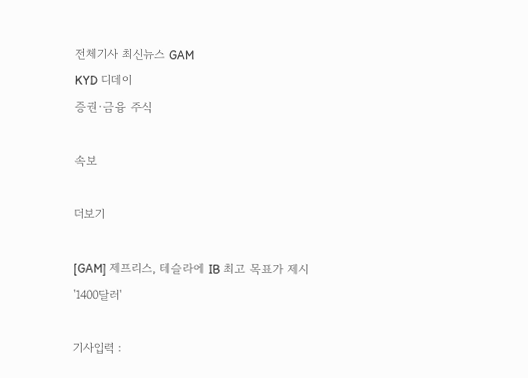전체기사 최신뉴스 GAM
KYD 디데이
증권·금융 주식

속보

더보기

[GAM] 제프리스, 테슬라에 IB 최고 목표가 제시 '1400달러'

기사입력 :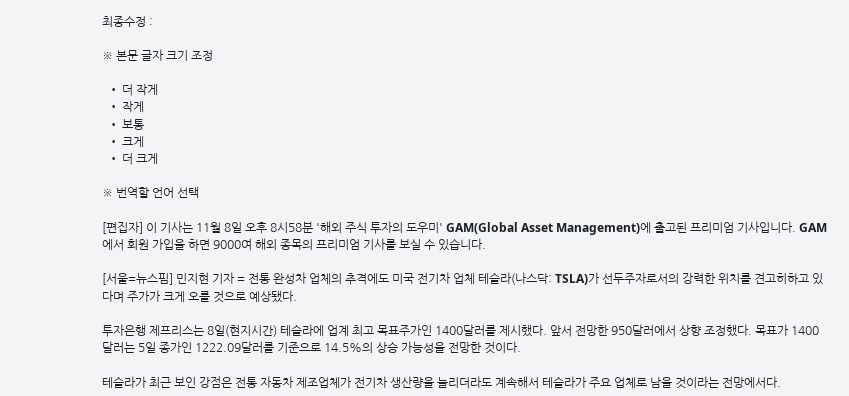최종수정 :

※ 본문 글자 크기 조정

  • 더 작게
  • 작게
  • 보통
  • 크게
  • 더 크게

※ 번역할 언어 선택

[편집자] 이 기사는 11월 8일 오후 8시58분 '해외 주식 투자의 도우미' GAM(Global Asset Management)에 출고된 프리미엄 기사입니다. GAM에서 회원 가입을 하면 9000여 해외 종목의 프리미엄 기사를 보실 수 있습니다.

[서울=뉴스핌] 민지현 기자 = 전통 완성차 업체의 추격에도 미국 전기차 업체 테슬라(나스닥: TSLA)가 선두주자로서의 강력한 위치를 견고히하고 있다며 주가가 크게 오를 것으로 예상됐다.

투자은행 제프리스는 8일(현지시간) 테슬라에 업계 최고 목표주가인 1400달러를 제시했다. 앞서 전망한 950달러에서 상향 조정했다. 목표가 1400달러는 5일 종가인 1222.09달러를 기준으로 14.5%의 상승 가능성을 전망한 것이다.

테슬라가 최근 보인 강점은 전통 자동차 제조업체가 전기차 생산량을 늘리더라도 계속해서 테슬라가 주요 업체로 남을 것이라는 전망에서다.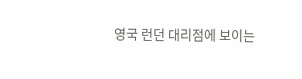영국 런던 대리점에 보이는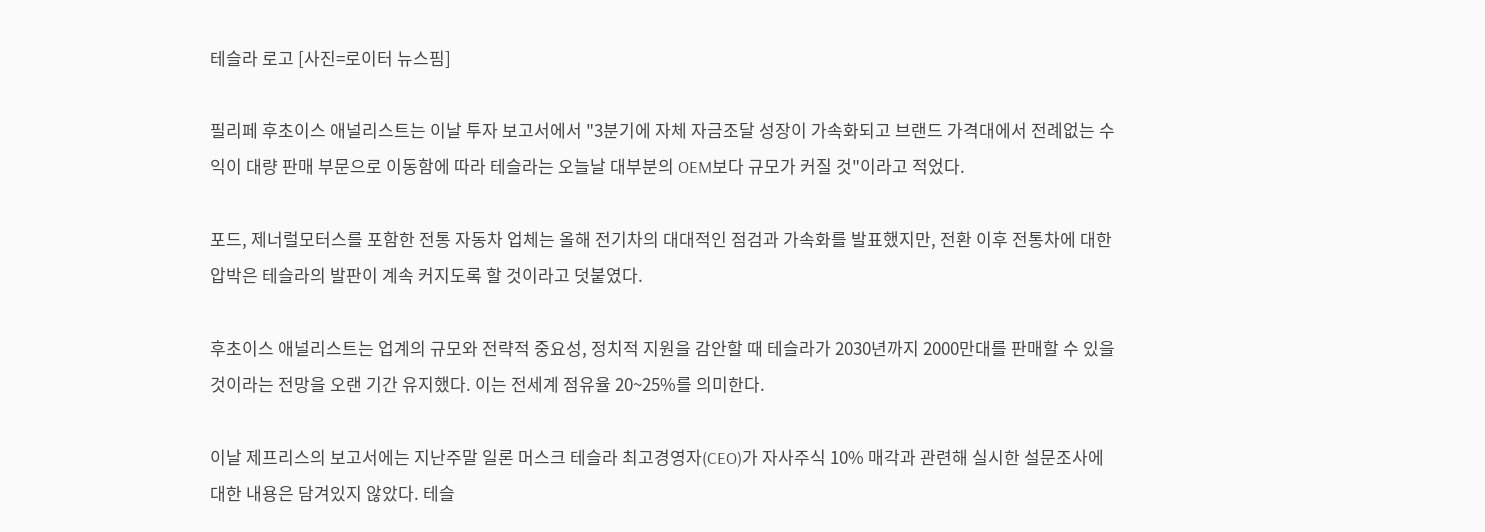테슬라 로고 [사진=로이터 뉴스핌]

필리페 후초이스 애널리스트는 이날 투자 보고서에서 "3분기에 자체 자금조달 성장이 가속화되고 브랜드 가격대에서 전례없는 수익이 대량 판매 부문으로 이동함에 따라 테슬라는 오늘날 대부분의 OEM보다 규모가 커질 것"이라고 적었다.

포드, 제너럴모터스를 포함한 전통 자동차 업체는 올해 전기차의 대대적인 점검과 가속화를 발표했지만, 전환 이후 전통차에 대한 압박은 테슬라의 발판이 계속 커지도록 할 것이라고 덧붙였다.

후초이스 애널리스트는 업계의 규모와 전략적 중요성, 정치적 지원을 감안할 때 테슬라가 2030년까지 2000만대를 판매할 수 있을 것이라는 전망을 오랜 기간 유지했다. 이는 전세계 점유율 20~25%를 의미한다.

이날 제프리스의 보고서에는 지난주말 일론 머스크 테슬라 최고경영자(CEO)가 자사주식 10% 매각과 관련해 실시한 설문조사에 대한 내용은 담겨있지 않았다. 테슬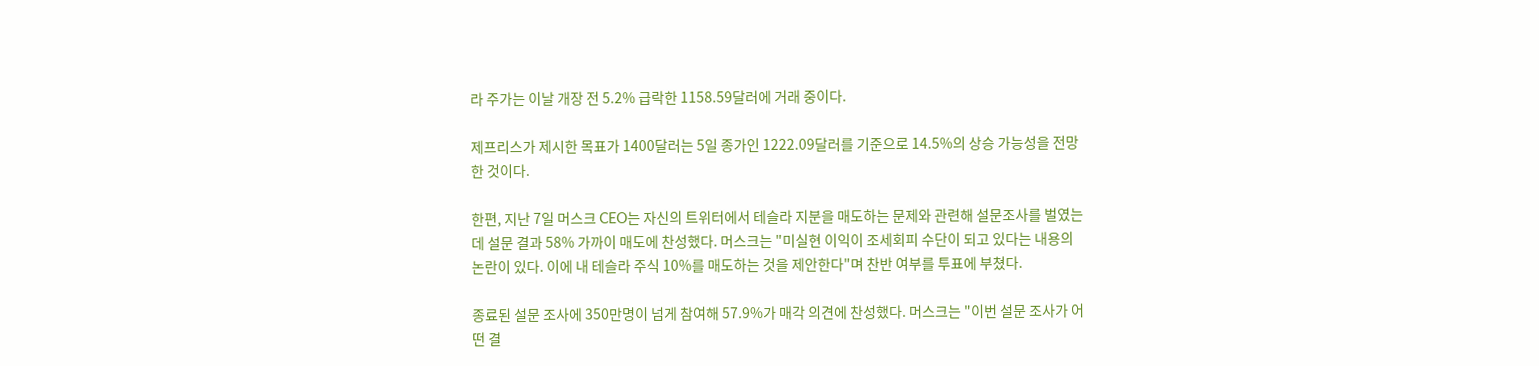라 주가는 이날 개장 전 5.2% 급락한 1158.59달러에 거래 중이다.

제프리스가 제시한 목표가 1400달러는 5일 종가인 1222.09달러를 기준으로 14.5%의 상승 가능성을 전망한 것이다.

한편, 지난 7일 머스크 CEO는 자신의 트위터에서 테슬라 지분을 매도하는 문제와 관련해 설문조사를 벌였는데 설문 결과 58% 가까이 매도에 찬성했다. 머스크는 "미실현 이익이 조세회피 수단이 되고 있다는 내용의 논란이 있다. 이에 내 테슬라 주식 10%를 매도하는 것을 제안한다"며 찬반 여부를 투표에 부쳤다.

종료된 설문 조사에 350만명이 넘게 참여해 57.9%가 매각 의견에 찬성했다. 머스크는 "이번 설문 조사가 어떤 결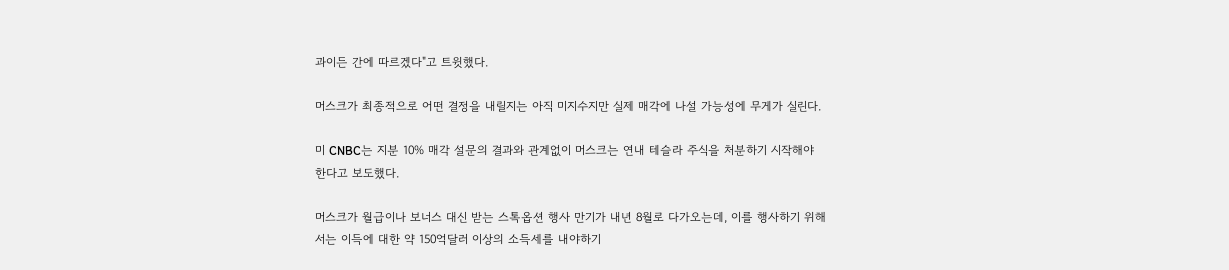과이든 간에 따르겠다"고 트윗했다.

머스크가 최종적으로 어떤 결정을 내릴지는 아직 미지수지만 실제 매각에 나설 가능성에 무게가 실린다.

미 CNBC는 지분 10% 매각 설문의 결과와 관계없이 머스크는 연내 테슬라 주식을 처분하기 시작해야 한다고 보도했다.

머스크가 월급이나 보너스 대신 받는 스톡옵션 행사 만기가 내년 8월로 다가오는데, 이를 행사하기 위해서는 이득에 대한 약 150억달러 이상의 소득세를 내야하기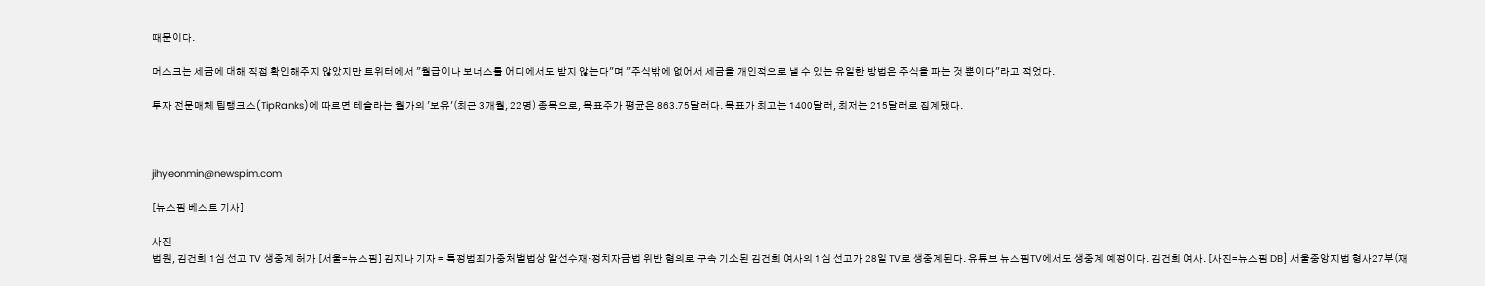때문이다.

머스크는 세금에 대해 직접 확인해주지 않았지만 트위터에서 "월급이나 보너스를 어디에서도 받지 않는다"며 "주식밖에 없어서 세금을 개인적으로 낼 수 있는 유일한 방법은 주식을 파는 것 뿐이다"라고 적었다.

투자 전문매체 팁랭크스(TipRanks)에 따르면 테슬라는 월가의 '보유'(최근 3개월, 22명) 종목으로, 목표주가 평균은 863.75달러다. 목표가 최고는 1400달러, 최저는 215달러로 집계됐다.



jihyeonmin@newspim.com

[뉴스핌 베스트 기사]

사진
법원, 김건희 1심 선고 TV 생중계 허가 [서울=뉴스핌] 김지나 기자 = 특정범죄가중처벌법상 알선수재·정치자금법 위반 혐의로 구속 기소된 김건희 여사의 1심 선고가 28일 TV로 생중계된다. 유튜브 뉴스핌TV에서도 생중계 예정이다. 김건희 여사. [사진=뉴스핌 DB] 서울중앙지법 형사27부(재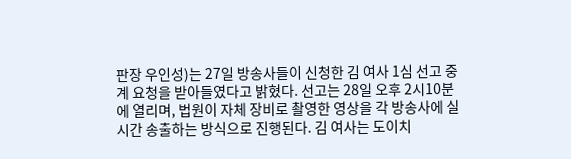판장 우인성)는 27일 방송사들이 신청한 김 여사 1심 선고 중계 요청을 받아들였다고 밝혔다. 선고는 28일 오후 2시10분에 열리며, 법원이 자체 장비로 촬영한 영상을 각 방송사에 실시간 송출하는 방식으로 진행된다. 김 여사는 도이치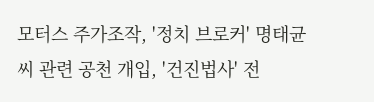모터스 주가조작, '정치 브로커' 명태균 씨 관련 공천 개입, '건진법사' 전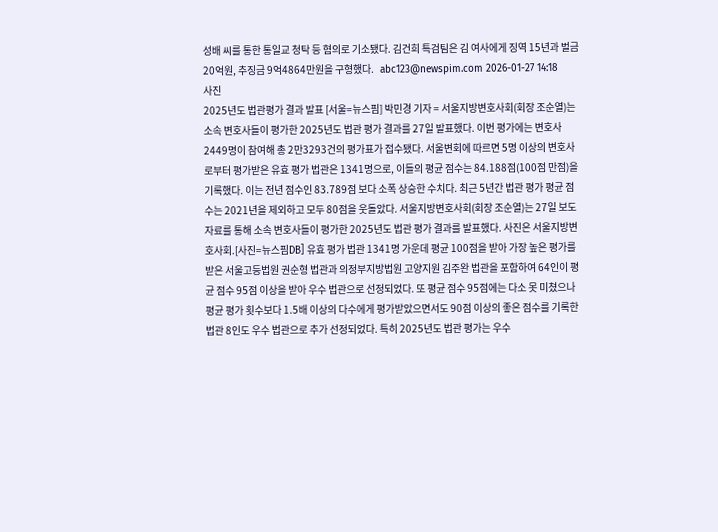성배 씨를 통한 통일교 청탁 등 혐의로 기소됐다. 김건희 특검팀은 김 여사에게 징역 15년과 벌금 20억원, 추징금 9억4864만원을 구형했다.   abc123@newspim.com 2026-01-27 14:18
사진
2025년도 법관평가 결과 발표 [서울=뉴스핌] 박민경 기자 = 서울지방변호사회(회장 조순열)는 소속 변호사들이 평가한 2025년도 법관 평가 결과를 27일 발표했다. 이번 평가에는 변호사 2449명이 참여해 총 2만3293건의 평가표가 접수됐다. 서울변회에 따르면 5명 이상의 변호사로부터 평가받은 유효 평가 법관은 1341명으로, 이들의 평균 점수는 84.188점(100점 만점)을 기록했다. 이는 전년 점수인 83.789점 보다 소폭 상승한 수치다. 최근 5년간 법관 평가 평균 점수는 2021년을 제외하고 모두 80점을 웃돌았다. 서울지방변호사회(회장 조순열)는 27일 보도자료를 통해 소속 변호사들이 평가한 2025년도 법관 평가 결과를 발표했다. 사진은 서울지방변호사회.[사진=뉴스핌DB] 유효 평가 법관 1341명 가운데 평균 100점을 받아 가장 높은 평가를 받은 서울고등법원 권순형 법관과 의정부지방법원 고양지원 김주완 법관을 포함하여 64인이 평균 점수 95점 이상을 받아 우수 법관으로 선정되었다. 또 평균 점수 95점에는 다소 못 미쳤으나 평균 평가 횟수보다 1.5배 이상의 다수에게 평가받았으면서도 90점 이상의 좋은 점수를 기록한 법관 8인도 우수 법관으로 추가 선정되었다. 특히 2025년도 법관 평가는 우수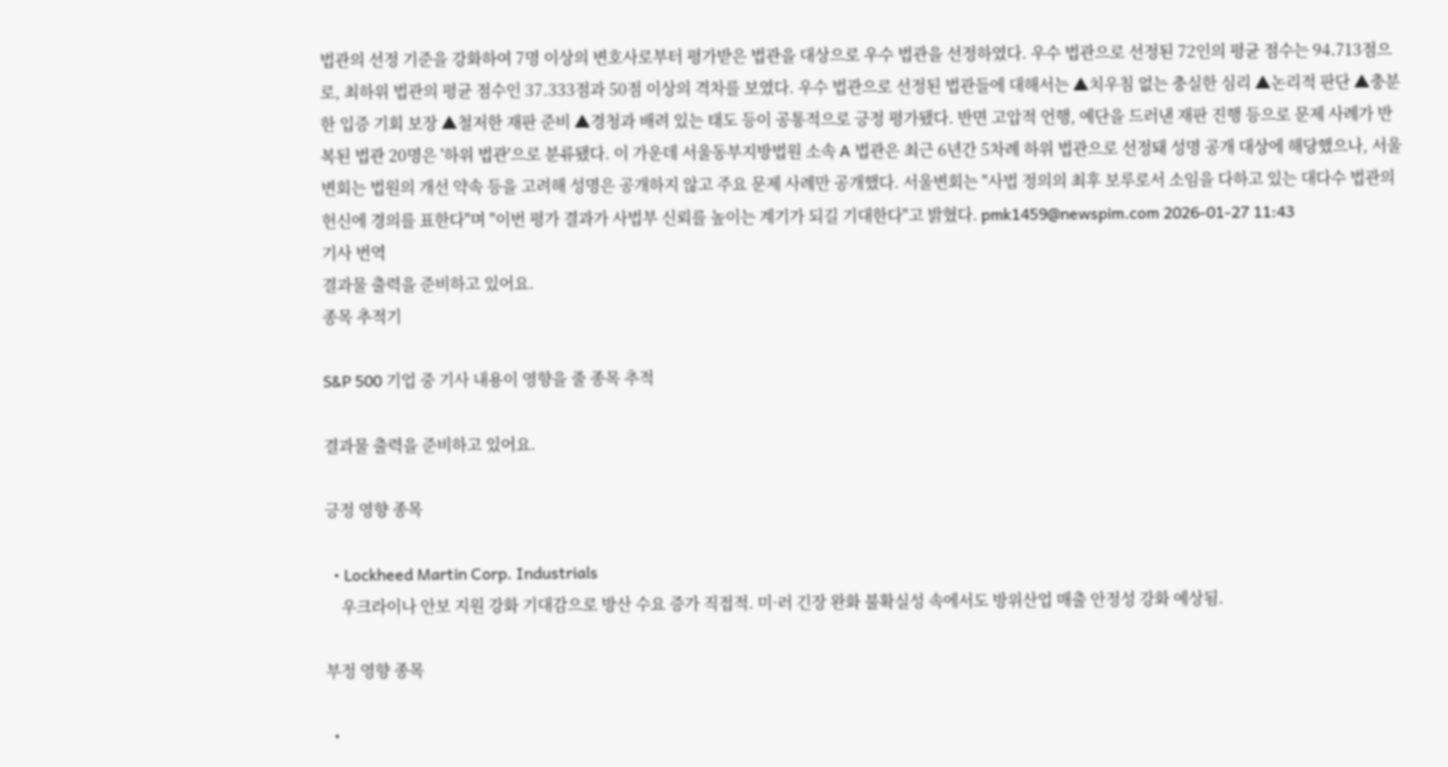법관의 선정 기준을 강화하여 7명 이상의 변호사로부터 평가받은 법관을 대상으로 우수 법관을 선정하였다. 우수 법관으로 선정된 72인의 평균 점수는 94.713점으로, 최하위 법관의 평균 점수인 37.333점과 50점 이상의 격차를 보였다. 우수 법관으로 선정된 법관들에 대해서는 ▲치우침 없는 충실한 심리 ▲논리적 판단 ▲충분한 입증 기회 보장 ▲철저한 재판 준비 ▲경청과 배려 있는 태도 등이 공통적으로 긍정 평가됐다. 반면 고압적 언행, 예단을 드러낸 재판 진행 등으로 문제 사례가 반복된 법관 20명은 '하위 법관'으로 분류됐다. 이 가운데 서울동부지방법원 소속 A 법관은 최근 6년간 5차례 하위 법관으로 선정돼 성명 공개 대상에 해당했으나, 서울변회는 법원의 개선 약속 등을 고려해 성명은 공개하지 않고 주요 문제 사례만 공개했다. 서울변회는 "사법 정의의 최후 보루로서 소임을 다하고 있는 대다수 법관의 헌신에 경의를 표한다"며 "이번 평가 결과가 사법부 신뢰를 높이는 계기가 되길 기대한다"고 밝혔다. pmk1459@newspim.com 2026-01-27 11:43
기사 번역
결과물 출력을 준비하고 있어요.
종목 추적기

S&P 500 기업 중 기사 내용이 영향을 줄 종목 추적

결과물 출력을 준비하고 있어요.

긍정 영향 종목

  • Lockheed Martin Corp. Industrials
    우크라이나 안보 지원 강화 기대감으로 방산 수요 증가 직접적. 미·러 긴장 완화 불확실성 속에서도 방위산업 매출 안정성 강화 예상됨.

부정 영향 종목

  •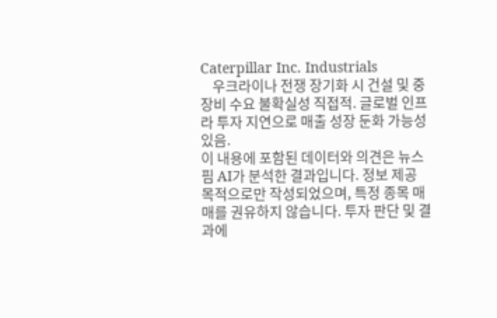Caterpillar Inc. Industrials
    우크라이나 전쟁 장기화 시 건설 및 중장비 수요 불확실성 직접적. 글로벌 인프라 투자 지연으로 매출 성장 둔화 가능성 있음.
이 내용에 포함된 데이터와 의견은 뉴스핌 AI가 분석한 결과입니다. 정보 제공 목적으로만 작성되었으며, 특정 종목 매매를 권유하지 않습니다. 투자 판단 및 결과에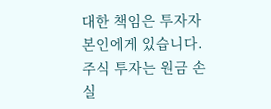대한 책임은 투자자 본인에게 있습니다. 주식 투자는 원금 손실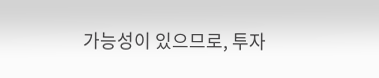가능성이 있으므로, 투자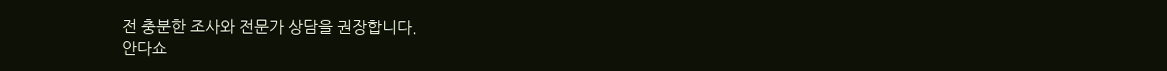전 충분한 조사와 전문가 상담을 권장합니다.
안다쇼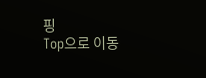핑
Top으로 이동